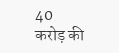40 करोड़ की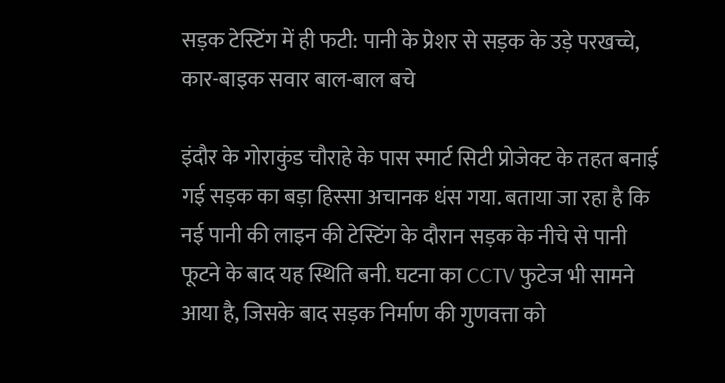सड़क टेस्टिंग में ही फटी: पानी के प्रेशर से सड़क के उड़े परखच्चे, कार-बाइक सवार बाल-बाल बचे

इंदौर के गोराकुंड चौराहे के पास स्मार्ट सिटी प्रोजेक्ट के तहत बनाई गई सड़क का बड़ा हिस्सा अचानक धंस गया. बताया जा रहा है कि नई पानी की लाइन की टेस्टिंग के दौरान सड़क के नीचे से पानी फूटने के बाद यह स्थिति बनी. घटना का CCTV फुटेज भी सामने आया है, जिसके बाद सड़क निर्माण की गुणवत्ता को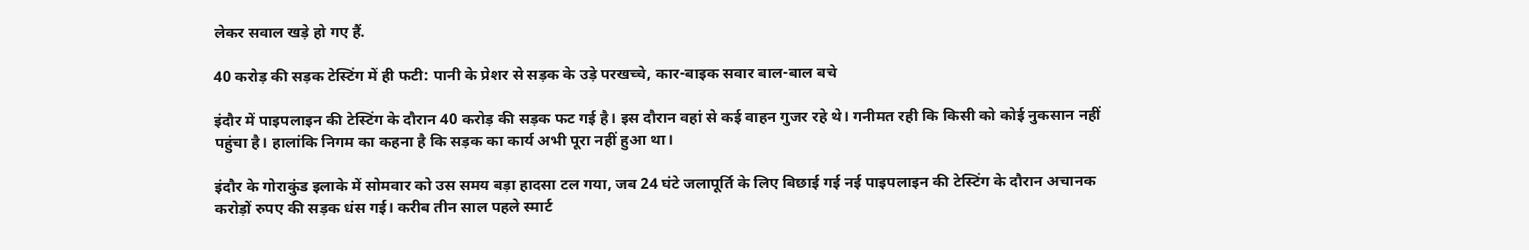लेकर सवाल खड़े हो गए हैं.

40 करोड़ की सड़क टेस्टिंग में ही फटी: पानी के प्रेशर से सड़क के उड़े परखच्चे, कार-बाइक सवार बाल-बाल बचे

इंदौर में पाइपलाइन की टेस्टिंग के दौरान 40 करोड़ की सड़क फट गई है। इस दौरान वहां से कई वाहन गुजर रहे थे। गनीमत रही कि किसी को कोई नुकसान नहीं पहुंचा है। हालांकि निगम का कहना है कि सड़क का कार्य अभी पूरा नहीं हुआ था।

इंदौर के गोराकुंड इलाके में सोमवार को उस समय बड़ा हादसा टल गया, जब 24 घंटे जलापूर्ति के लिए बिछाई गई नई पाइपलाइन की टेस्टिंग के दौरान अचानक करोड़ों रुपए की सड़क धंस गई। करीब तीन साल पहले स्मार्ट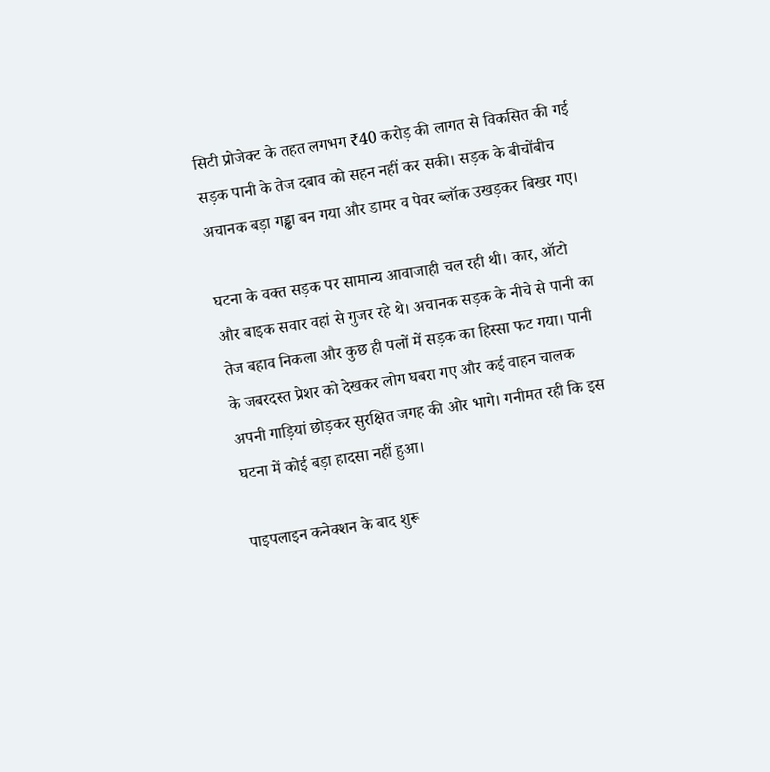सिटी प्रोजेक्ट के तहत लगभग ₹40 करोड़ की लागत से विकसित की गई सड़क पानी के तेज दबाव को सहन नहीं कर सकी। सड़क के बीचोंबीच अचानक बड़ा गड्ढा बन गया और डामर व पेवर ब्लॉक उखड़कर बिखर गए।

घटना के वक्त सड़क पर सामान्य आवाजाही चल रही थी। कार, ऑटो और बाइक सवार वहां से गुजर रहे थे। अचानक सड़क के नीचे से पानी का तेज बहाव निकला और कुछ ही पलों में सड़क का हिस्सा फट गया। पानी के जबरदस्त प्रेशर को देखकर लोग घबरा गए और कई वाहन चालक अपनी गाड़ियां छोड़कर सुरक्षित जगह की ओर भागे। गनीमत रही कि इस घटना में कोई बड़ा हादसा नहीं हुआ।

पाइपलाइन कनेक्शन के बाद शुरू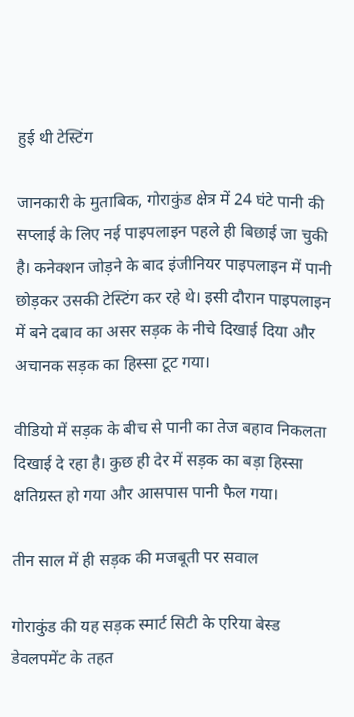हुई थी टेस्टिंग

जानकारी के मुताबिक, गोराकुंड क्षेत्र में 24 घंटे पानी की सप्लाई के लिए नई पाइपलाइन पहले ही बिछाई जा चुकी है। कनेक्शन जोड़ने के बाद इंजीनियर पाइपलाइन में पानी छोड़कर उसकी टेस्टिंग कर रहे थे। इसी दौरान पाइपलाइन में बने दबाव का असर सड़क के नीचे दिखाई दिया और अचानक सड़क का हिस्सा टूट गया।

वीडियो में सड़क के बीच से पानी का तेज बहाव निकलता दिखाई दे रहा है। कुछ ही देर में सड़क का बड़ा हिस्सा क्षतिग्रस्त हो गया और आसपास पानी फैल गया।

तीन साल में ही सड़क की मजबूती पर सवाल

गोराकुंड की यह सड़क स्मार्ट सिटी के एरिया बेस्ड डेवलपमेंट के तहत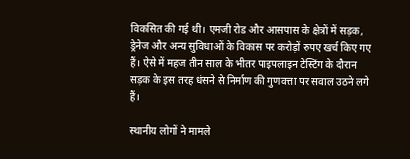विकसित की गई थी। एमजी रोड और आसपास के क्षेत्रों में सड़क, ड्रेनेज और अन्य सुविधाओं के विकास पर करोड़ों रुपए खर्च किए गए हैं। ऐसे में महज तीन साल के भीतर पाइपलाइन टेस्टिंग के दौरान सड़क के इस तरह धंसने से निर्माण की गुणवत्ता पर सवाल उठने लगे हैं।

स्थानीय लोगों ने मामले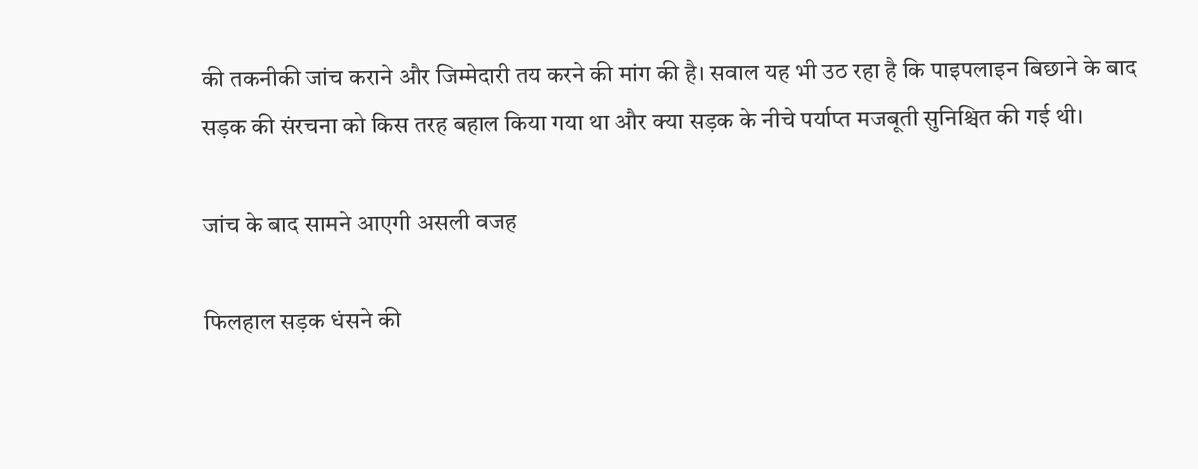की तकनीकी जांच कराने और जिम्मेदारी तय करने की मांग की है। सवाल यह भी उठ रहा है कि पाइपलाइन बिछाने के बाद सड़क की संरचना को किस तरह बहाल किया गया था और क्या सड़क के नीचे पर्याप्त मजबूती सुनिश्चित की गई थी।

जांच के बाद सामने आएगी असली वजह

फिलहाल सड़क धंसने की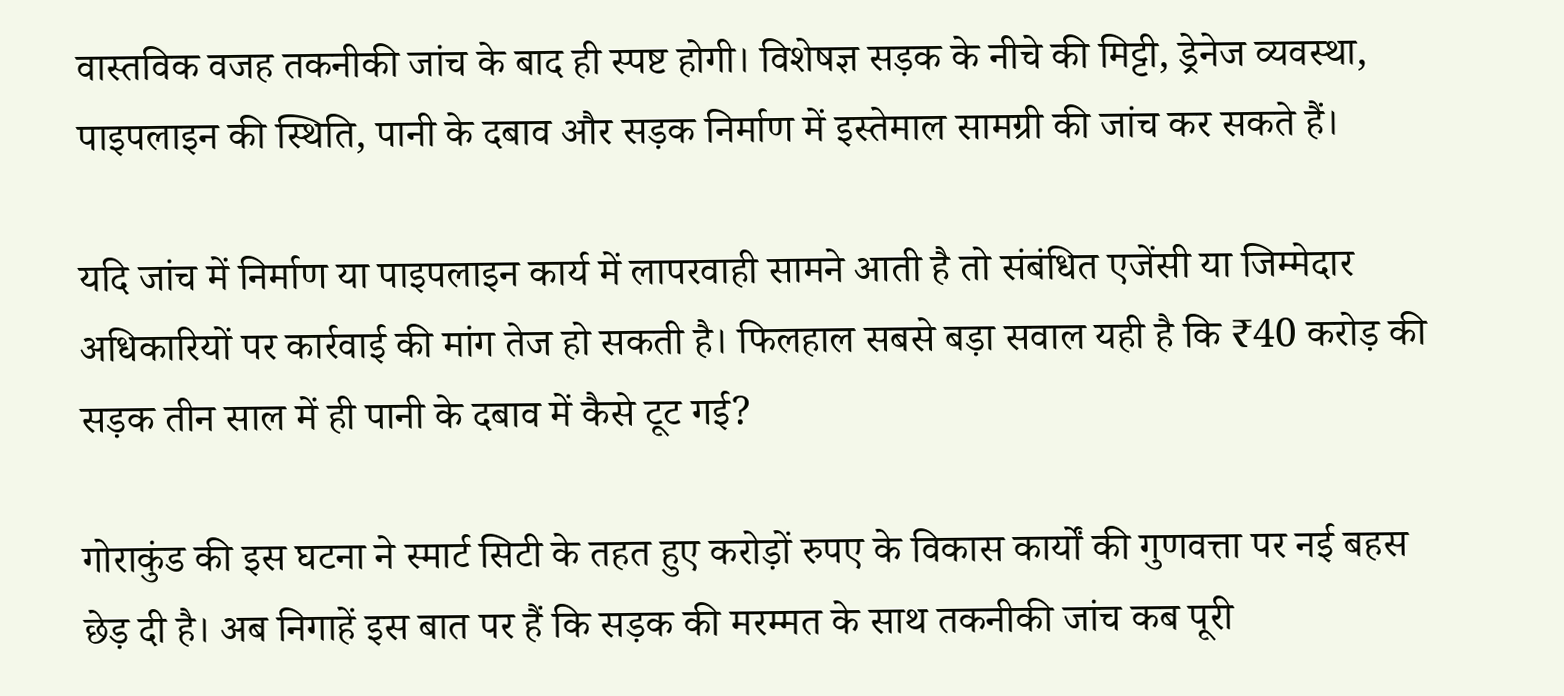वास्तविक वजह तकनीकी जांच के बाद ही स्पष्ट होगी। विशेषज्ञ सड़क के नीचे की मिट्टी, ड्रेनेज व्यवस्था, पाइपलाइन की स्थिति, पानी के दबाव और सड़क निर्माण में इस्तेमाल सामग्री की जांच कर सकते हैं।

यदि जांच में निर्माण या पाइपलाइन कार्य में लापरवाही सामने आती है तो संबंधित एजेंसी या जिम्मेदार अधिकारियों पर कार्रवाई की मांग तेज हो सकती है। फिलहाल सबसे बड़ा सवाल यही है कि ₹40 करोड़ की सड़क तीन साल में ही पानी के दबाव में कैसे टूट गई?

गोराकुंड की इस घटना ने स्मार्ट सिटी के तहत हुए करोड़ों रुपए के विकास कार्यों की गुणवत्ता पर नई बहस छेड़ दी है। अब निगाहें इस बात पर हैं कि सड़क की मरम्मत के साथ तकनीकी जांच कब पूरी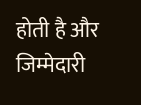होती है और जिम्मेदारी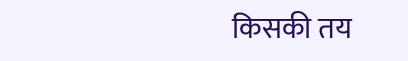किसकी तय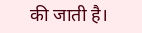की जाती है।